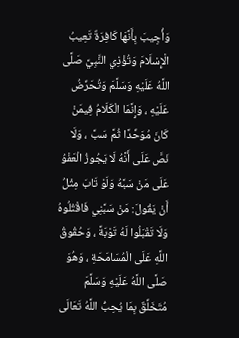وَأُجِيبَ بِأَنَّهَا كَافِرَةٌ تَعِيبُ الْإِسْلَامَ وَتُؤْذِي النَّبِيَّ صَلَّى اللَّهُ عَلَيْهِ وَسَلَّمَ وَتُحَرِّضُ عَلَيْهِ ، وَإِنَّمَا الْكَلَامُ فِيمَنْ كَانَ مُوَحِّدًا ثُمَّ سَبَّ ، وَلَا نَصَّ عَلَى أَنَّهُ لَا يَجُوزُ الْعَفْوُ عَلَى مَنْ سَبَّهُ وَلَوْ تَابَ مِثْلُ أَنْ يَقُولَ: مَنْ سَبَّنِي فَاقْتُلُوهُ وَلَا تَقْبَلُوا لَهُ تَوْبَةً ، وَحُقُوقُ اللَّهِ عَلَى الْمُسَامَحَةِ ، وَهُوَ صَلَّى اللَّهُ عَلَيْهِ وَسَلَّمَ مُتَخَلِّقٌ بِمَا يُحِبُّ اللَّهُ تَعَالَى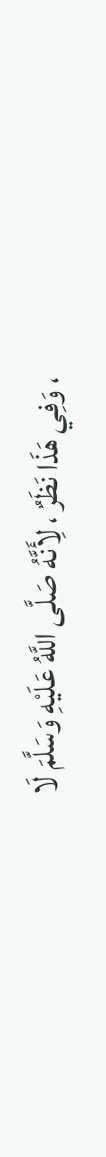، وَفِي هَذَا نَظَرٌ ، لِأَنَّهُ صَلَّى اللَّهُ عَلَيْهِ وَسَلَّمَ لَا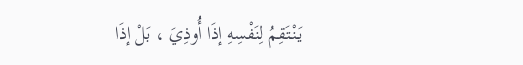يَنْتَقِمُ لِنَفْسِهِ إذَا أُوذِيَ ، بَلْ إذَا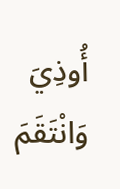أُوذِيَ وَانْتَقَمَ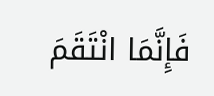فَإِنَّمَا انْتَقَمَ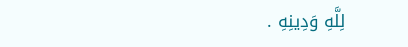لِلَّهِ وَدِينِهِ .